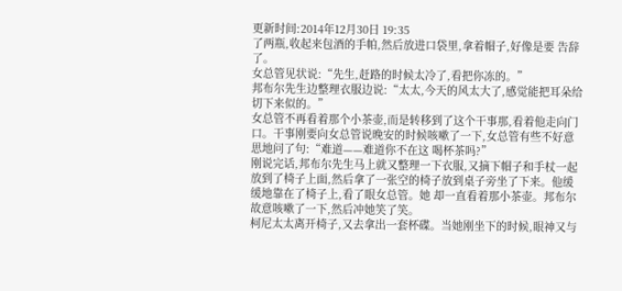更新时间:2014年12月30日 19:35
了两瓶,收起来包酒的手帕,然后放进口袋里,拿着帽子,好像是要 告辞了。
女总管见状说:“先生,赶路的时候太冷了,看把你冻的。”
邦布尔先生边整理衣服边说:“太太,今天的风太大了,感觉能把耳朵给切下来似的。”
女总管不再看着那个小茶壶,而是转移到了这个干事那,看着他走向门口。干事刚要向女总管说晚安的时候咳嗽了一下,女总管有些不好意思地问了句:“难道——难道你不在这 喝杯茶吗?”
刚说完话,邦布尔先生马上就又整理一下衣服,又摘下帽子和手杖一起放到了椅子上面,然后拿了一张空的椅子放到桌子旁坐了下来。他缓缓地靠在了椅子上,看了眼女总管。她 却一直看着那小茶壶。邦布尔故意咳嗽了一下,然后冲她笑了笑。
柯尼太太离开椅子,又去拿出一套杯碟。当她刚坐下的时候,眼神又与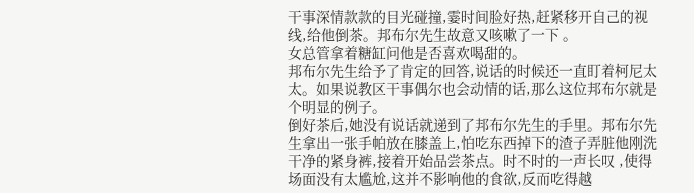干事深情款款的目光碰撞,霎时间脸好热,赶紧移开自己的视线,给他倒茶。邦布尔先生故意又咳嗽了一下 。
女总管拿着糖缸问他是否喜欢喝甜的。
邦布尔先生给予了肯定的回答,说话的时候还一直盯着柯尼太太。如果说教区干事偶尔也会动情的话,那么这位邦布尔就是个明显的例子。
倒好茶后,她没有说话就递到了邦布尔先生的手里。邦布尔先生拿出一张手帕放在膝盖上,怕吃东西掉下的渣子弄脏他刚洗干净的紧身裤,接着开始品尝茶点。时不时的一声长叹 ,使得场面没有太尴尬,这并不影响他的食欲,反而吃得越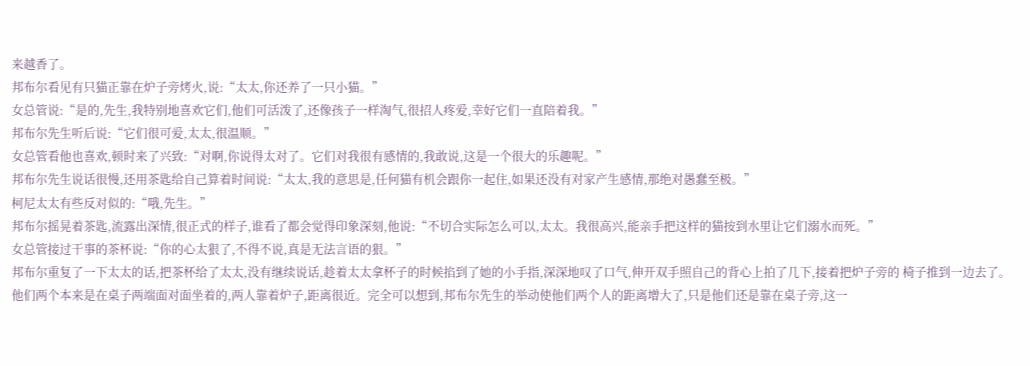来越香了。
邦布尔看见有只猫正靠在炉子旁烤火,说:“太太,你还养了一只小猫。”
女总管说:“是的,先生,我特别地喜欢它们,他们可活泼了,还像孩子一样淘气,很招人疼爱,幸好它们一直陪着我。”
邦布尔先生听后说:“它们很可爱,太太,很温顺。”
女总管看他也喜欢,顿时来了兴致:“对啊,你说得太对了。它们对我很有感情的,我敢说,这是一个很大的乐趣呢。”
邦布尔先生说话很慢,还用茶匙给自己算着时间说:“太太,我的意思是,任何猫有机会跟你一起住,如果还没有对家产生感情,那绝对愚蠢至极。”
柯尼太太有些反对似的:“哦,先生。”
邦布尔摇晃着茶匙,流露出深情,很正式的样子,谁看了都会觉得印象深刻,他说:“不切合实际怎么可以,太太。我很高兴,能亲手把这样的猫按到水里让它们溺水而死。”
女总管接过干事的茶杯说:“你的心太狠了,不得不说,真是无法言语的狠。”
邦布尔重复了一下太太的话,把茶杯给了太太,没有继续说话,趁着太太拿杯子的时候掐到了她的小手指,深深地叹了口气,伸开双手照自己的背心上拍了几下,接着把炉子旁的 椅子推到一边去了。
他们两个本来是在桌子两端面对面坐着的,两人靠着炉子,距离很近。完全可以想到,邦布尔先生的举动使他们两个人的距离增大了,只是他们还是靠在桌子旁,这一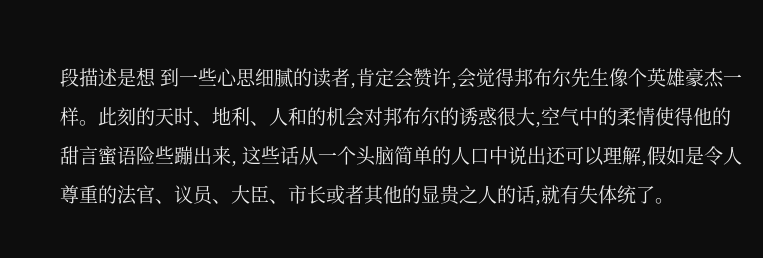段描述是想 到一些心思细腻的读者,肯定会赞许,会觉得邦布尔先生像个英雄豪杰一样。此刻的天时、地利、人和的机会对邦布尔的诱惑很大,空气中的柔情使得他的甜言蜜语险些蹦出来, 这些话从一个头脑简单的人口中说出还可以理解,假如是令人尊重的法官、议员、大臣、市长或者其他的显贵之人的话,就有失体统了。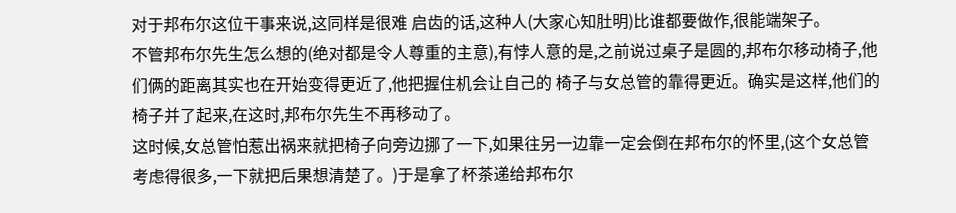对于邦布尔这位干事来说,这同样是很难 启齿的话,这种人(大家心知肚明)比谁都要做作,很能端架子。
不管邦布尔先生怎么想的(绝对都是令人尊重的主意),有悖人意的是,之前说过桌子是圆的,邦布尔移动椅子,他们俩的距离其实也在开始变得更近了,他把握住机会让自己的 椅子与女总管的靠得更近。确实是这样,他们的椅子并了起来,在这时,邦布尔先生不再移动了。
这时候,女总管怕惹出祸来就把椅子向旁边挪了一下,如果往另一边靠一定会倒在邦布尔的怀里,(这个女总管考虑得很多,一下就把后果想清楚了。)于是拿了杯茶递给邦布尔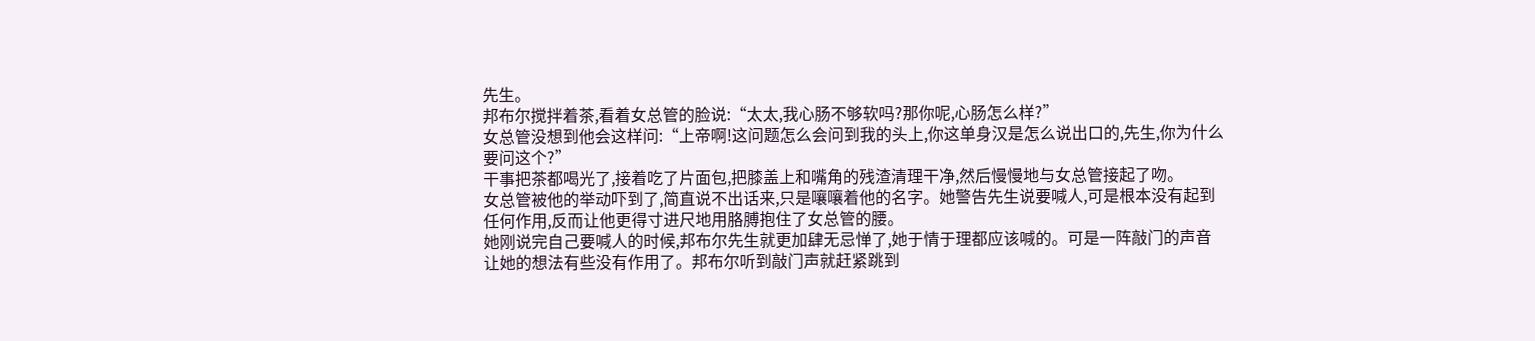先生。
邦布尔搅拌着茶,看着女总管的脸说:“太太,我心肠不够软吗?那你呢,心肠怎么样?”
女总管没想到他会这样问:“上帝啊!这问题怎么会问到我的头上,你这单身汉是怎么说出口的,先生,你为什么要问这个?”
干事把茶都喝光了,接着吃了片面包,把膝盖上和嘴角的残渣清理干净,然后慢慢地与女总管接起了吻。
女总管被他的举动吓到了,简直说不出话来,只是嚷嚷着他的名字。她警告先生说要喊人,可是根本没有起到任何作用,反而让他更得寸进尺地用胳膊抱住了女总管的腰。
她刚说完自己要喊人的时候,邦布尔先生就更加肆无忌惮了,她于情于理都应该喊的。可是一阵敲门的声音让她的想法有些没有作用了。邦布尔听到敲门声就赶紧跳到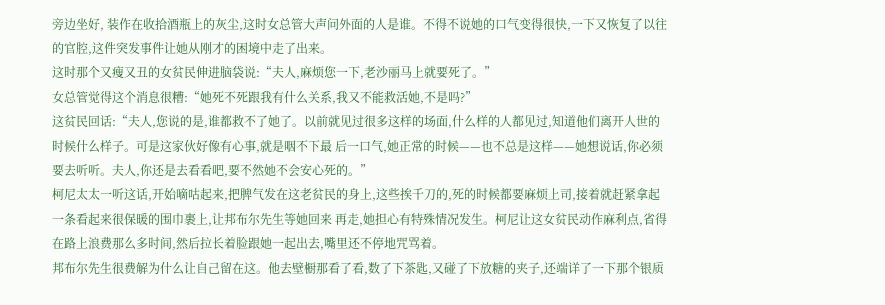旁边坐好, 装作在收拾酒瓶上的灰尘,这时女总管大声问外面的人是谁。不得不说她的口气变得很快,一下又恢复了以往的官腔,这件突发事件让她从刚才的困境中走了出来。
这时那个又瘦又丑的女贫民伸进脑袋说:“夫人,麻烦您一下,老沙丽马上就要死了。”
女总管觉得这个消息很糟:“她死不死跟我有什么关系,我又不能救活她,不是吗?”
这贫民回话:“夫人,您说的是,谁都救不了她了。以前就见过很多这样的场面,什么样的人都见过,知道他们离开人世的时候什么样子。可是这家伙好像有心事,就是咽不下最 后一口气,她正常的时候——也不总是这样——她想说话,你必须要去听听。夫人,你还是去看看吧,要不然她不会安心死的。”
柯尼太太一听这话,开始嘀咕起来,把脾气发在这老贫民的身上,这些挨千刀的,死的时候都要麻烦上司,接着就赶紧拿起一条看起来很保暖的围巾裹上,让邦布尔先生等她回来 再走,她担心有特殊情况发生。柯尼让这女贫民动作麻利点,省得在路上浪费那么多时间,然后拉长着脸跟她一起出去,嘴里还不停地咒骂着。
邦布尔先生很费解为什么让自己留在这。他去壁橱那看了看,数了下茶匙,又碰了下放糖的夹子,还端详了一下那个银质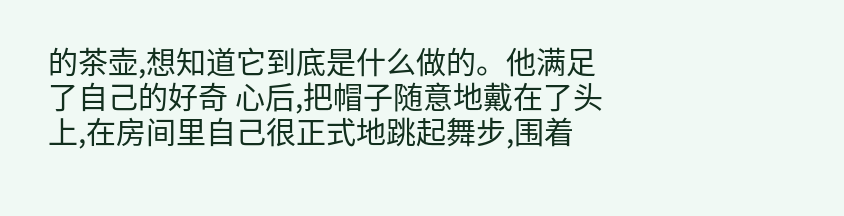的茶壶,想知道它到底是什么做的。他满足了自己的好奇 心后,把帽子随意地戴在了头上,在房间里自己很正式地跳起舞步,围着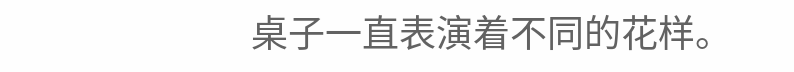桌子一直表演着不同的花样。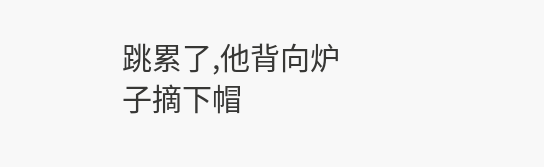跳累了,他背向炉子摘下帽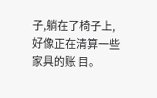子,躺在了椅子上,好像正在清算一些家具的账 目。